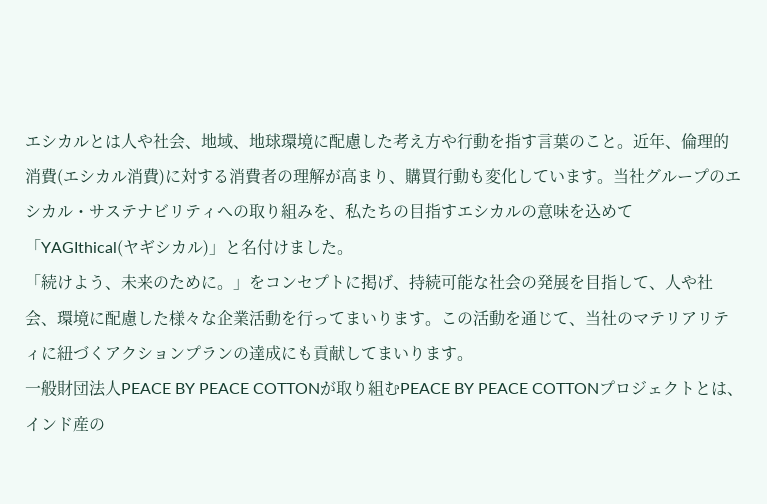エシカルとは⼈や社会、地域、地球環境に配慮した考え⽅や⾏動を指す⾔葉のこと。近年、倫理的消費(エシカル消費)に対する消費者の理解が⾼まり、購買⾏動も変化しています。当社グループのエシカル・サステナビリティへの取り組みを、私たちの⽬指すエシカルの意味を込めて「YAGIthical(ヤギシカル)」と名付けました。
「続けよう、未来のために。」をコンセプトに掲げ、持続可能な社会の発展を⽬指して、⼈や社会、環境に配慮した様々な企業活動を⾏ってまいります。この活動を通じて、当社のマテリアリティに紐づくアクションプランの達成にも貢献してまいります。
⼀般財団法⼈PEACE BY PEACE COTTONが取り組むPEACE BY PEACE COTTONプロジェクトとは、インド産の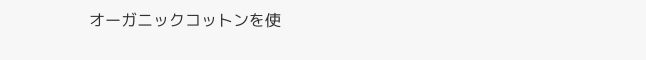オーガニックコットンを使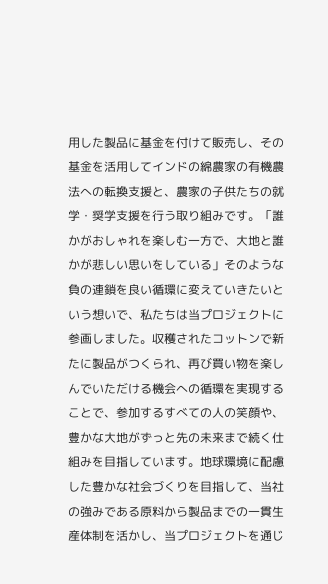⽤した製品に基⾦を付けて販売し、その基⾦を活⽤してインドの綿農家の有機農法への転換⽀援と、農家の⼦供たちの就学・奨学⽀援を⾏う取り組みです。「誰かがおしゃれを楽しむ⼀⽅で、⼤地と誰かが悲しい思いをしている」そのような負の連鎖を良い循環に変えていきたいという想いで、私たちは当プロジェクトに参画しました。収穫されたコットンで新たに製品がつくられ、再び買い物を楽しんでいただける機会への循環を実現することで、参加するすべての⼈の笑顔や、豊かな⼤地がずっと先の未来まで続く仕組みを⽬指しています。地球環境に配慮した豊かな社会づくりを⽬指して、当社の強みである原料から製品までの⼀貫⽣産体制を活かし、当プロジェクトを通じ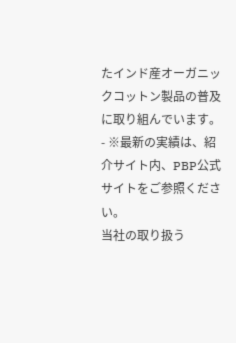たインド産オーガニックコットン製品の普及に取り組んでいます。
- ※最新の実績は、紹介サイト内、PBP公式サイトをご参照ください。
当社の取り扱う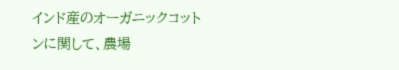インド産のオーガニックコットンに関して、農場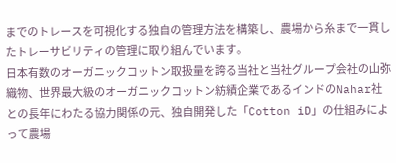までのトレースを可視化する独自の管理方法を構築し、農場から糸まで一貫したトレーサビリティの管理に取り組んでいます。
日本有数のオーガニックコットン取扱量を誇る当社と当社グループ会社の山弥織物、世界最大級のオーガニックコットン紡績企業であるインドのNahar社との長年にわたる協力関係の元、独自開発した「Cotton iD」の仕組みによって農場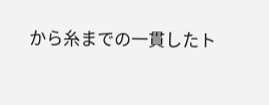から糸までの一貫したト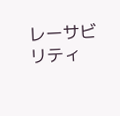レーサビリティ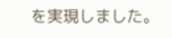を実現しました。